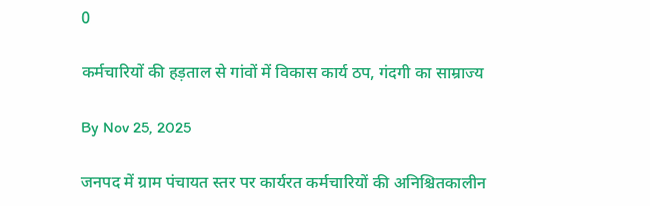0

कर्मचारियों की हड़ताल से गांवों में विकास कार्य ठप, गंदगी का साम्राज्य

By Nov 25, 2025

जनपद में ग्राम पंचायत स्तर पर कार्यरत कर्मचारियों की अनिश्चितकालीन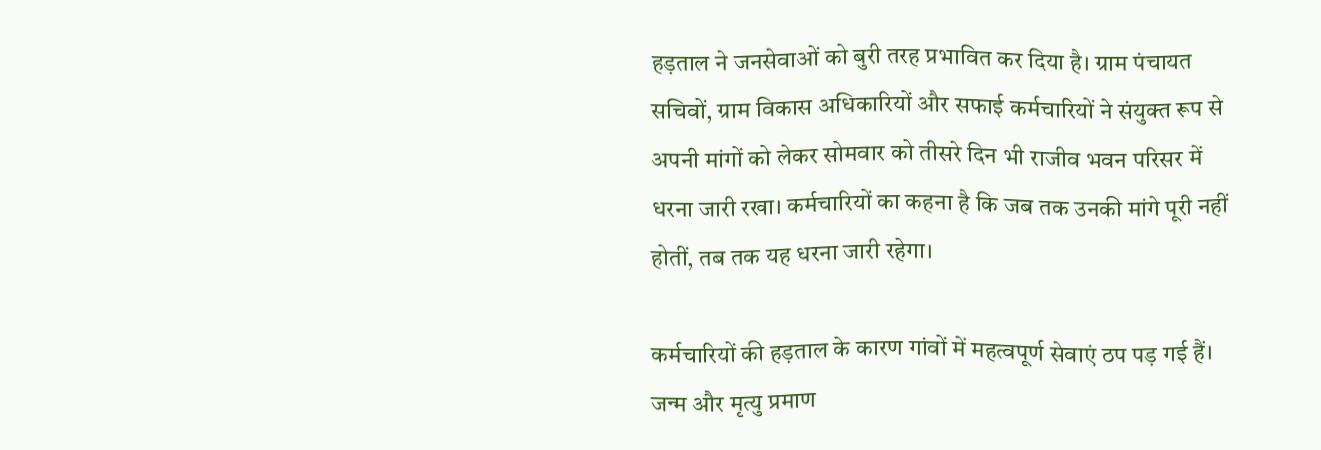हड़ताल ने जनसेवाओं को बुरी तरह प्रभावित कर दिया है। ग्राम पंचायत सचिवों, ग्राम विकास अधिकारियों और सफाई कर्मचारियों ने संयुक्त रूप से अपनी मांगों को लेकर सोमवार को तीसरे दिन भी राजीव भवन परिसर में धरना जारी रखा। कर्मचारियों का कहना है कि जब तक उनकी मांगे पूरी नहीं होतीं, तब तक यह धरना जारी रहेगा।

कर्मचारियों की हड़ताल के कारण गांवों में महत्वपूर्ण सेवाएं ठप पड़ गई हैं। जन्म और मृत्यु प्रमाण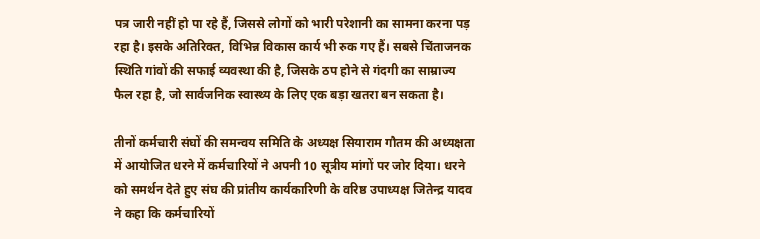पत्र जारी नहीं हो पा रहे हैं, जिससे लोगों को भारी परेशानी का सामना करना पड़ रहा है। इसके अतिरिक्त, विभिन्न विकास कार्य भी रुक गए हैं। सबसे चिंताजनक स्थिति गांवों की सफाई व्यवस्था की है, जिसके ठप होने से गंदगी का साम्राज्य फैल रहा है, जो सार्वजनिक स्वास्थ्य के लिए एक बड़ा खतरा बन सकता है।

तीनों कर्मचारी संघों की समन्वय समिति के अध्यक्ष सियाराम गौतम की अध्यक्षता में आयोजित धरने में कर्मचारियों ने अपनी 10 सूत्रीय मांगों पर जोर दिया। धरने को समर्थन देते हुए संघ की प्रांतीय कार्यकारिणी के वरिष्ठ उपाध्यक्ष जितेन्द्र यादव ने कहा कि कर्मचारियों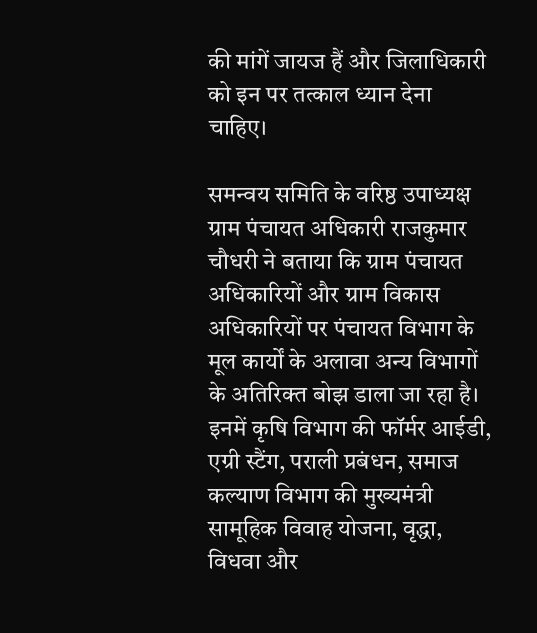की मांगें जायज हैं और जिलाधिकारी को इन पर तत्काल ध्यान देना चाहिए।

समन्वय समिति के वरिष्ठ उपाध्यक्ष ग्राम पंचायत अधिकारी राजकुमार चौधरी ने बताया कि ग्राम पंचायत अधिकारियों और ग्राम विकास अधिकारियों पर पंचायत विभाग के मूल कार्यों के अलावा अन्य विभागों के अतिरिक्त बोझ डाला जा रहा है। इनमें कृषि विभाग की फॉर्मर आईडी, एग्री स्टैंग, पराली प्रबंधन, समाज कल्याण विभाग की मुख्यमंत्री सामूहिक विवाह योजना, वृद्धा, विधवा और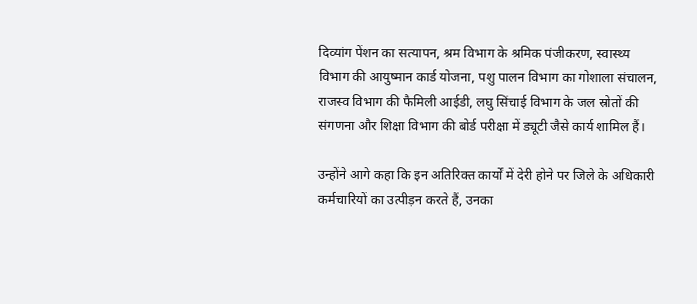दिव्यांग पेंशन का सत्यापन, श्रम विभाग के श्रमिक पंजीकरण, स्वास्थ्य विभाग की आयुष्मान कार्ड योजना, पशु पालन विभाग का गोशाला संचालन, राजस्व विभाग की फैमिली आईडी, लघु सिंचाई विभाग के जल स्रोतों की संगणना और शिक्षा विभाग की बोर्ड परीक्षा में ड्यूटी जैसे कार्य शामिल हैं।

उन्होंने आगे कहा कि इन अतिरिक्त कार्यों में देरी होने पर जिले के अधिकारी कर्मचारियों का उत्पीड़न करते हैं, उनका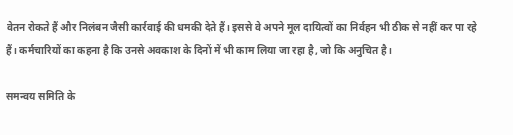वेतन रोकते हैं और निलंबन जैसी कार्रवाई की धमकी देते हैं। इससे वे अपने मूल दायित्वों का निर्वहन भी ठीक से नहीं कर पा रहे हैं। कर्मचारियों का कहना है कि उनसे अवकाश के दिनों में भी काम लिया जा रहा है, जो कि अनुचित है।

समन्वय समिति के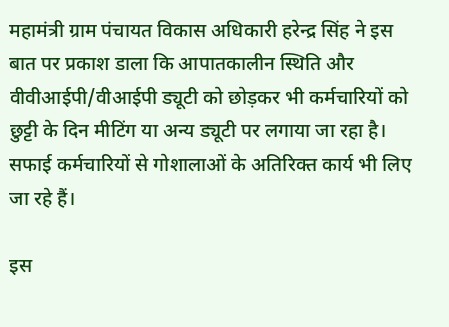महामंत्री ग्राम पंचायत विकास अधिकारी हरेन्द्र सिंह ने इस बात पर प्रकाश डाला कि आपातकालीन स्थिति और वीवीआईपी/वीआईपी ड्यूटी को छोड़कर भी कर्मचारियों को छुट्टी के दिन मीटिंग या अन्य ड्यूटी पर लगाया जा रहा है। सफाई कर्मचारियों से गोशालाओं के अतिरिक्त कार्य भी लिए जा रहे हैं।

इस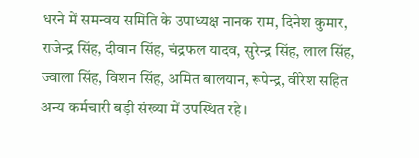धरने में समन्वय समिति के उपाध्यक्ष नानक राम, दिनेश कुमार, राजेन्द्र सिंह, दीवान सिंह, चंद्रफल यादव, सुरेन्द्र सिंह, लाल सिंह, ज्वाला सिंह, विशन सिंह, अमित बालयान, रूपेन्द्र, वीरेश सहित अन्य कर्मचारी बड़ी संख्या में उपस्थित रहे।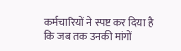कर्मचारियों ने स्पष्ट कर दिया है कि जब तक उनकी मांगों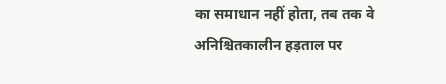का समाधान नहीं होता, तब तक वे अनिश्चितकालीन हड़ताल पर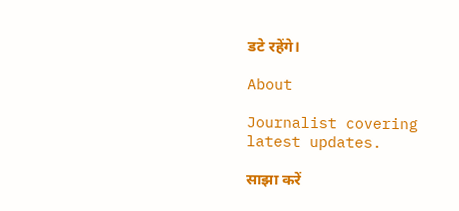डटे रहेंगे।

About

Journalist covering latest updates.

साझा करें